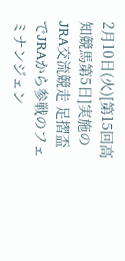2月10日(火)[第15回高知競馬第5日]実施のJRA交流競走 足摺盃でJRAから参戦のフェミナンジェン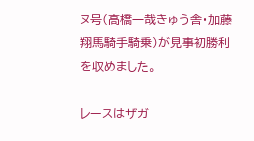ヌ号(高橋一哉きゅう舎・加藤翔馬騎手騎乗)が見事初勝利を収めました。

レースはザガ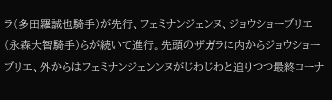ラ(多田羅誠也騎手)が先行、フェミナンジェンヌ、ジョウショーブリエ(永森大智騎手)らが続いて進行。先頭のザガラに内からジョウショーブリエ、外からはフェミナンジェンンヌがじわじわと迫りつつ最終コーナ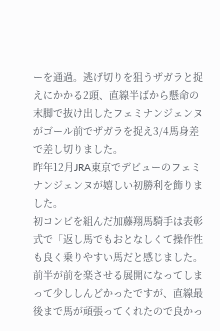ーを通過。逃げ切りを狙うザガラと捉えにかかる2頭、直線半ばから懸命の末脚で抜け出したフェミナンジェンヌがゴール前でザガラを捉え3/4馬身差で差し切りました。
昨年12月JRA東京でデビューのフェミナンジェンヌが嬉しい初勝利を飾りました。
初コンビを組んだ加藤翔馬騎手は表彰式で「返し馬でもおとなしくて操作性も良く乗りやすい馬だと感じました。前半が前を楽させる展開になってしまって少ししんどかったですが、直線最後まで馬が頑張ってくれたので良かっ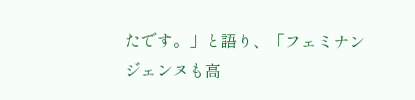たです。」と語り、「フェミナンジェンヌも高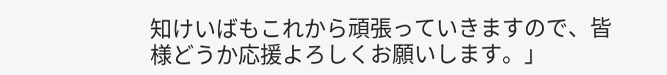知けいばもこれから頑張っていきますので、皆様どうか応援よろしくお願いします。」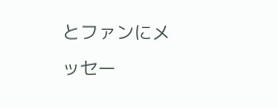とファンにメッセー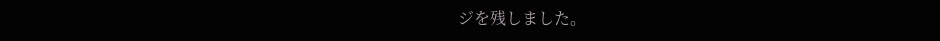ジを残しました。